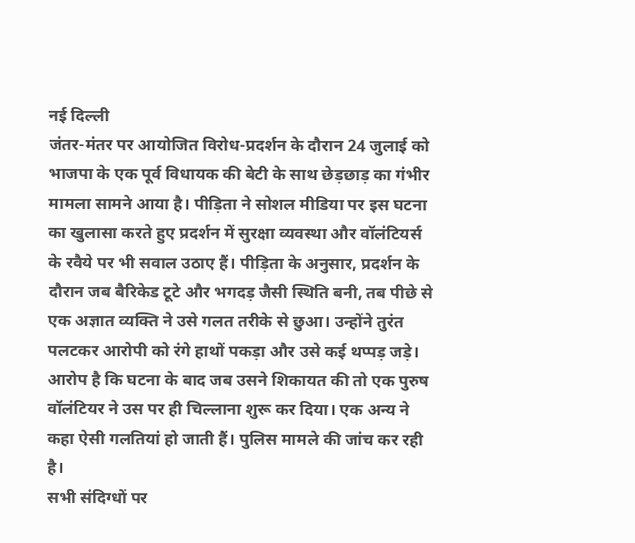नई दिल्ली
जंतर-मंतर पर आयोजित विरोध-प्रदर्शन के दौरान 24 जुलाई को भाजपा के एक पूर्व विधायक की बेटी के साथ छेड़छाड़ का गंभीर मामला सामने आया है। पीड़िता ने सोशल मीडिया पर इस घटना का खुलासा करते हुए प्रदर्शन में सुरक्षा व्यवस्था और वॉलंटियर्स के रवैये पर भी सवाल उठाए हैं। पीड़िता के अनुसार, प्रदर्शन के दौरान जब बैरिकेड टूटे और भगदड़ जैसी स्थिति बनी, तब पीछे से एक अज्ञात व्यक्ति ने उसे गलत तरीके से छुआ। उन्होंने तुरंत पलटकर आरोपी को रंगे हाथों पकड़ा और उसे कई थप्पड़ जड़े। आरोप है कि घटना के बाद जब उसने शिकायत की तो एक पुरुष वॉलंटियर ने उस पर ही चिल्लाना शुरू कर दिया। एक अन्य ने कहा ऐसी गलतियां हो जाती हैं। पुलिस मामले की जांच कर रही है।
सभी संदिग्धों पर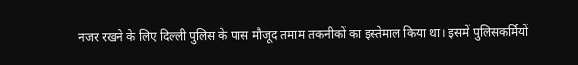नजर रखने के लिए दिल्ली पुलिस के पास मौजूद तमाम तकनीकों का इस्तेमाल किया था। इसमें पुलिसकर्मियों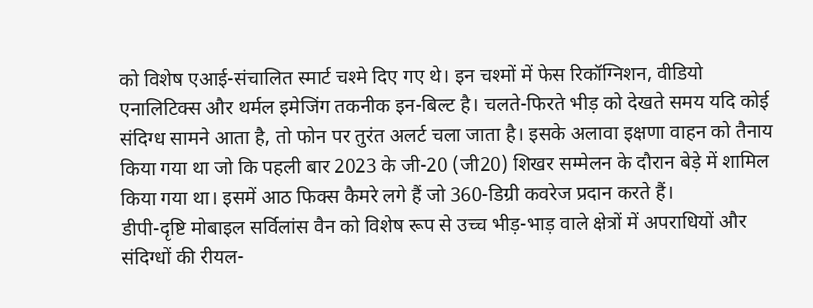को विशेष एआई-संचालित स्मार्ट चश्मे दिए गए थे। इन चश्मों में फेस रिकॉग्निशन, वीडियो एनालिटिक्स और थर्मल इमेजिंग तकनीक इन-बिल्ट है। चलते-फिरते भीड़ को देखते समय यदि कोई संदिग्ध सामने आता है, तो फोन पर तुरंत अलर्ट चला जाता है। इसके अलावा इक्षणा वाहन को तैनाय किया गया था जो कि पहली बार 2023 के जी-20 (जी20) शिखर सम्मेलन के दौरान बेड़े में शामिल किया गया था। इसमें आठ फिक्स कैमरे लगे हैं जो 360-डिग्री कवरेज प्रदान करते हैं।
डीपी-दृष्टि मोबाइल सर्विलांस वैन को विशेष रूप से उच्च भीड़-भाड़ वाले क्षेत्रों में अपराधियों और संदिग्धों की रीयल-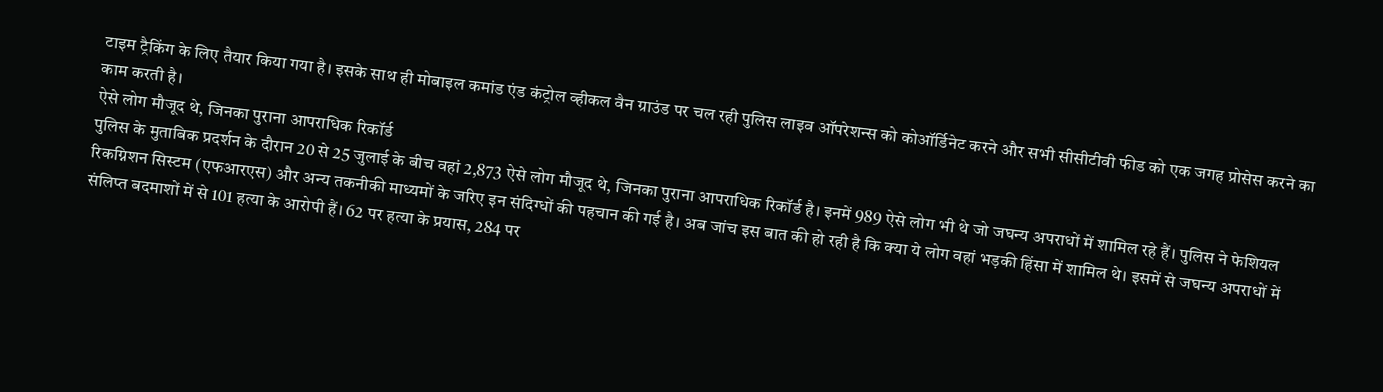टाइम ट्रैकिंग के लिए तैयार किया गया है। इसके साथ ही मोबाइल कमांड एंड कंट्रोल व्हीकल वैन ग्राउंड पर चल रही पुलिस लाइव ऑपरेशन्स को कोऑर्डिनेट करने और सभी सीसीटीवी फीड को एक जगह प्रोसेस करने का काम करती है।
ऐसे लोग मौजूद थे, जिनका पुराना आपराधिक रिकॉर्ड
पुलिस के मुताबिक प्रदर्शन के दौरान 20 से 25 जुलाई के बीच वहां 2,873 ऐसे लोग मौजूद थे, जिनका पुराना आपराधिक रिकॉर्ड है। इनमें 989 ऐसे लोग भी थे जो जघन्य अपराधों में शामिल रहे हैं। पुलिस ने फेशियल रिकग्निशन सिस्टम (एफआरएस) और अन्य तकनीकी माध्यमों के जरिए इन संदिग्धों की पहचान की गई है। अब जांच इस बात की हो रही है कि क्या ये लोग वहां भड़की हिंसा में शामिल थे। इसमें से जघन्य अपराधों में संलिप्त बदमाशों में से 101 हत्या के आरोपी हैं। 62 पर हत्या के प्रयास, 284 पर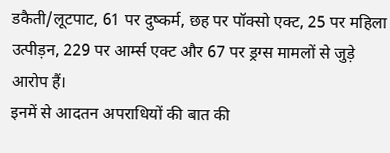डकैती/लूटपाट, 61 पर दुष्कर्म, छह पर पॉक्सो एक्ट, 25 पर महिला उत्पीड़न, 229 पर आर्म्स एक्ट और 67 पर ड्रग्स मामलों से जुड़े आरोप हैं।
इनमें से आदतन अपराधियों की बात की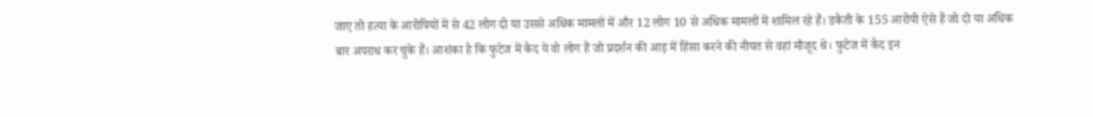जाए तो हत्या के आरोपियों में से 42 लोग दो या उससे अधिक मामलों में और 12 लोग 10 से अधिक मामलों में शामिल रहे हैं। डकैती के 155 आरोपी ऐसे हैं जो दो या अधिक बार अपराध कर चुके हैं। आशंका है कि फुटेज में कैद ये वो लोग हैं जो प्रदर्शन की आड़ में हिंसा करने की नीयत से वहां मौजूद थे। फुटेज में कैद इन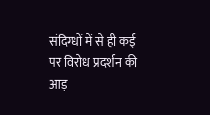संदिग्धों में से ही कई पर विरोध प्रदर्शन की आड़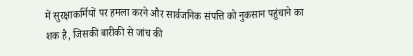में सुरक्षाकर्मियों पर हमला करने और सार्वजनिक संपत्ति को नुकसान पहुंचाने का शक है, जिसकी बारीकी से जांच की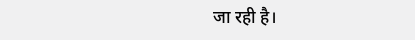जा रही है।